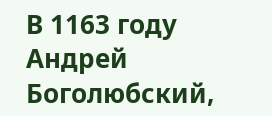В 1163 году Андрей Боголюбский,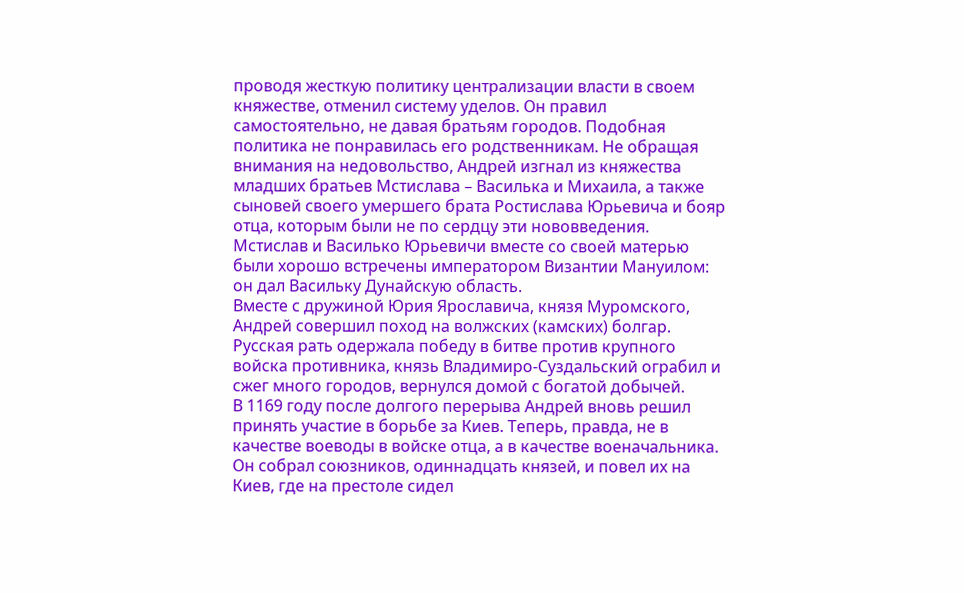проводя жесткую политику централизации власти в своем княжестве, отменил систему уделов. Он правил самостоятельно, не давая братьям городов. Подобная политика не понравилась его родственникам. Не обращая внимания на недовольство, Андрей изгнал из княжества младших братьев Мстислава – Василька и Михаила, а также сыновей своего умершего брата Ростислава Юрьевича и бояр отца, которым были не по сердцу эти нововведения.
Мстислав и Василько Юрьевичи вместе со своей матерью были хорошо встречены императором Византии Мануилом: он дал Васильку Дунайскую область.
Вместе с дружиной Юрия Ярославича, князя Муромского, Андрей совершил поход на волжских (камских) болгар. Русская рать одержала победу в битве против крупного войска противника, князь Владимиро-Суздальский ограбил и сжег много городов, вернулся домой с богатой добычей.
В 1169 году после долгого перерыва Андрей вновь решил принять участие в борьбе за Киев. Теперь, правда, не в качестве воеводы в войске отца, а в качестве военачальника. Он собрал союзников, одиннадцать князей, и повел их на Киев, где на престоле сидел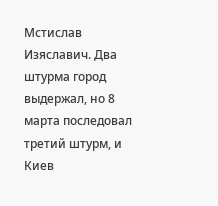Мстислав Изяславич. Два штурма город выдержал, но 8 марта последовал третий штурм, и Киев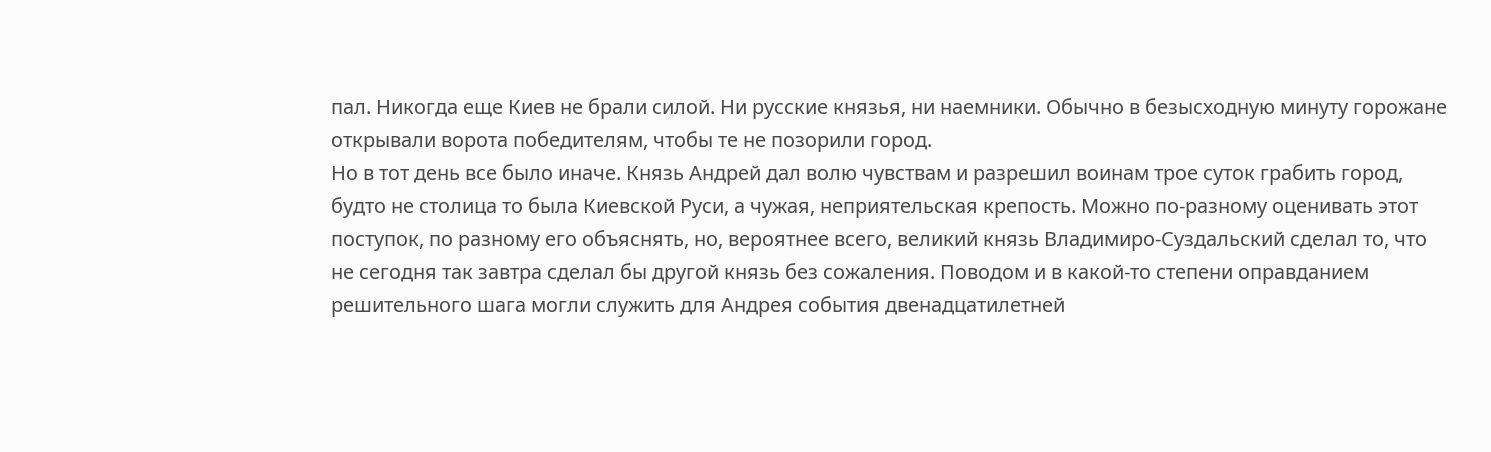пал. Никогда еще Киев не брали силой. Ни русские князья, ни наемники. Обычно в безысходную минуту горожане открывали ворота победителям, чтобы те не позорили город.
Но в тот день все было иначе. Князь Андрей дал волю чувствам и разрешил воинам трое суток грабить город, будто не столица то была Киевской Руси, а чужая, неприятельская крепость. Можно по-разному оценивать этот поступок, по разному его объяснять, но, вероятнее всего, великий князь Владимиро-Суздальский сделал то, что не сегодня так завтра сделал бы другой князь без сожаления. Поводом и в какой-то степени оправданием решительного шага могли служить для Андрея события двенадцатилетней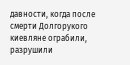давности, когда после смерти Долгорукого киевляне ограбили, разрушили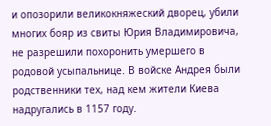и опозорили великокняжеский дворец, убили многих бояр из свиты Юрия Владимировича, не разрешили похоронить умершего в родовой усыпальнице. В войске Андрея были родственники тех, над кем жители Киева надругались в 1157 году.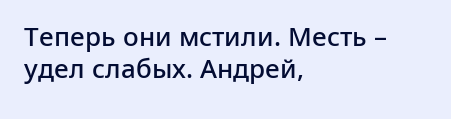Теперь они мстили. Месть – удел слабых. Андрей,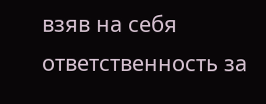взяв на себя ответственность за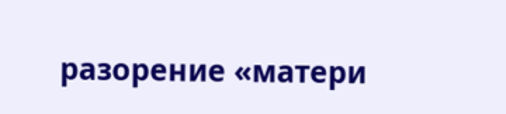разорение «матери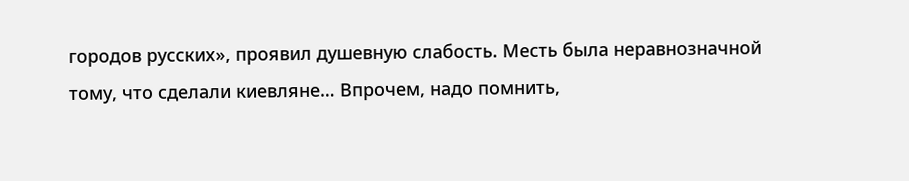городов русских», проявил душевную слабость. Месть была неравнозначной тому, что сделали киевляне… Впрочем, надо помнить,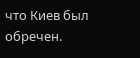что Киев был обречен.